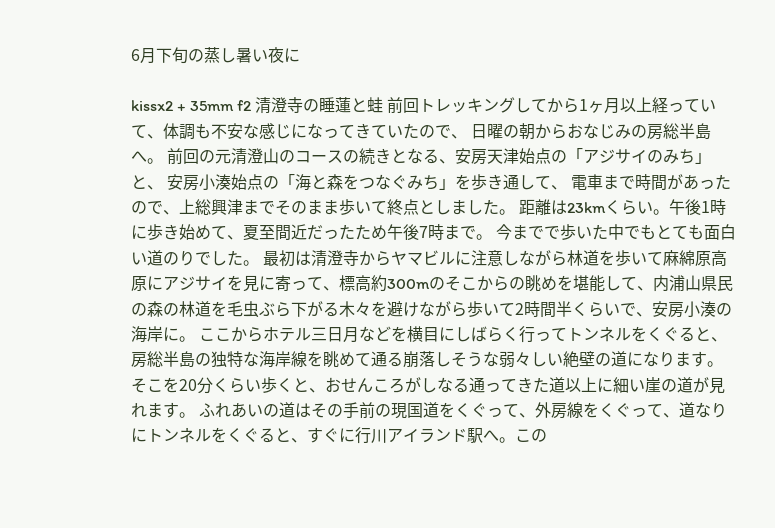6月下旬の蒸し暑い夜に

kissx2 + 35mm f2 清澄寺の睡蓮と蛙 前回トレッキングしてから1ヶ月以上経っていて、体調も不安な感じになってきていたので、 日曜の朝からおなじみの房総半島へ。 前回の元清澄山のコースの続きとなる、安房天津始点の「アジサイのみち」と、 安房小湊始点の「海と森をつなぐみち」を歩き通して、 電車まで時間があったので、上総興津までそのまま歩いて終点としました。 距離は23kmくらい。午後1時に歩き始めて、夏至間近だったため午後7時まで。 今までで歩いた中でもとても面白い道のりでした。 最初は清澄寺からヤマビルに注意しながら林道を歩いて麻綿原高原にアジサイを見に寄って、標高約300mのそこからの眺めを堪能して、内浦山県民の森の林道を毛虫ぶら下がる木々を避けながら歩いて2時間半くらいで、安房小湊の海岸に。 ここからホテル三日月などを横目にしばらく行ってトンネルをくぐると、房総半島の独特な海岸線を眺めて通る崩落しそうな弱々しい絶壁の道になります。そこを20分くらい歩くと、おせんころがしなる通ってきた道以上に細い崖の道が見れます。 ふれあいの道はその手前の現国道をくぐって、外房線をくぐって、道なりにトンネルをくぐると、すぐに行川アイランド駅へ。この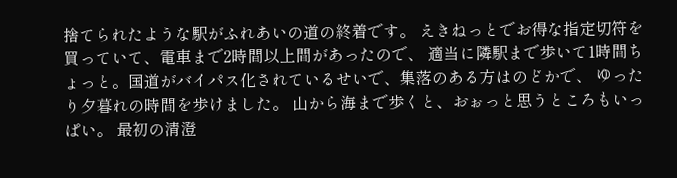捨てられたような駅がふれあいの道の終着です。 えきねっとでお得な指定切符を買っていて、電車まで2時間以上間があったので、 適当に隣駅まで歩いて1時間ちょっと。国道がバイパス化されているせいで、集落のある方はのどかで、 ゆったり夕暮れの時間を歩けました。 山から海まで歩くと、おぉっと思うところもいっぱい。 最初の清澄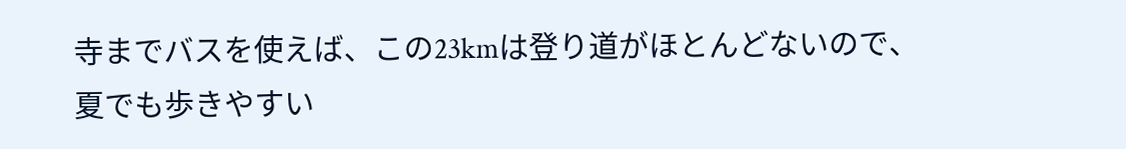寺までバスを使えば、この23kmは登り道がほとんどないので、夏でも歩きやすい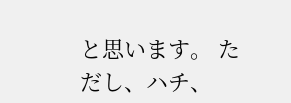と思います。 ただし、ハチ、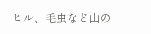ヒル、毛虫など山の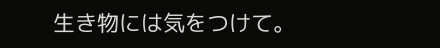生き物には気をつけて。